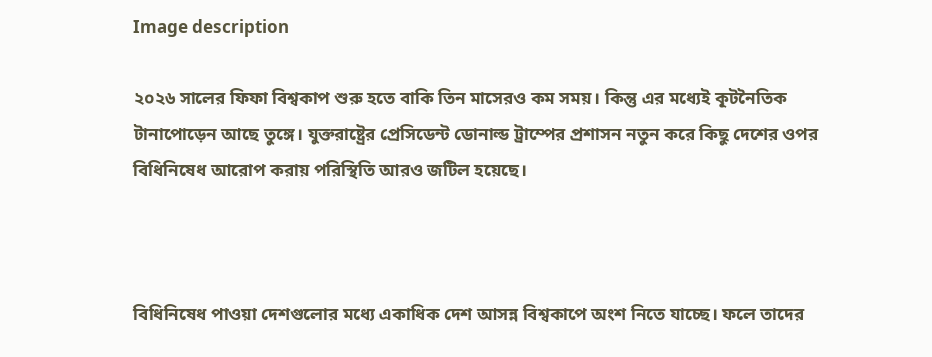Image description

২০২৬ সালের ফিফা বিশ্বকাপ শুরু হতে বাকি তিন মাসেরও কম সময়। কিন্তু এর মধ্যেই কূটনৈতিক টানাপোড়েন আছে তুঙ্গে। যুক্তরাষ্ট্রের প্রেসিডেন্ট ডোনাল্ড ট্রাম্পের প্রশাসন নতুন করে কিছু দেশের ওপর বিধিনিষেধ আরোপ করায় পরিস্থিতি আরও জটিল হয়েছে।



বিধিনিষেধ পাওয়া দেশগুলোর মধ্যে একাধিক দেশ আসন্ন বিশ্বকাপে অংশ নিতে যাচ্ছে। ফলে তাদের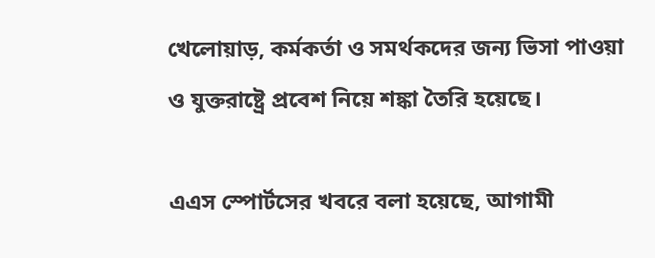খেলোয়াড়, কর্মকর্তা ও সমর্থকদের জন্য ভিসা পাওয়া ও যুক্তরাষ্ট্রে প্রবেশ নিয়ে শঙ্কা তৈরি হয়েছে।

এএস স্পোর্টসের খবরে বলা হয়েছে, আগামী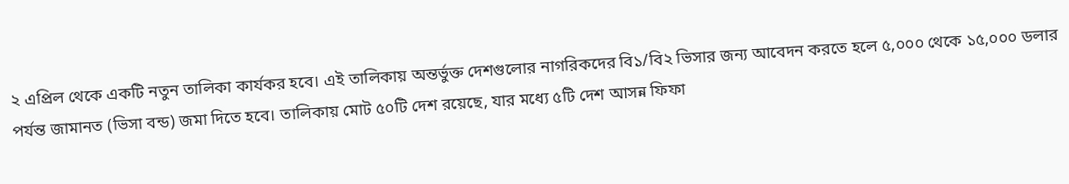২ এপ্রিল থেকে একটি নতুন তালিকা কার্যকর হবে। এই তালিকায় অন্তর্ভুক্ত দেশগুলোর নাগরিকদের বি১/বি২ ভিসার জন্য আবেদন করতে হলে ৫,০০০ থেকে ১৫,০০০ ডলার পর্যন্ত জামানত (ভিসা বন্ড) জমা দিতে হবে। তালিকায় মোট ৫০টি দেশ রয়েছে, যার মধ্যে ৫টি দেশ আসন্ন ফিফা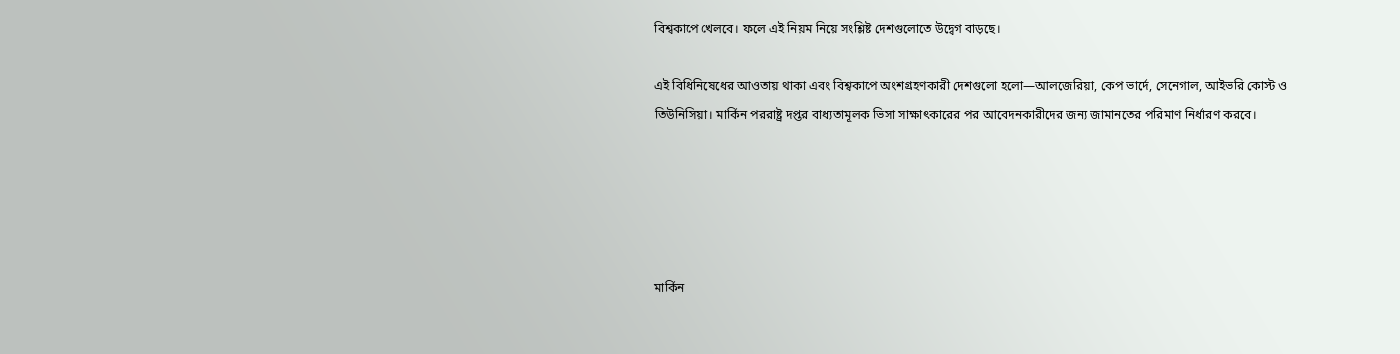বিশ্বকাপে খেলবে। ফলে এই নিয়ম নিয়ে সংশ্লিষ্ট দেশগুলোতে উদ্বেগ বাড়ছে।

এই বিধিনিষেধের আওতায় থাকা এবং বিশ্বকাপে অংশগ্রহণকারী দেশগুলো হলো—আলজেরিয়া, কেপ ভার্দে, সেনেগাল, আইভরি কোস্ট ও তিউনিসিয়া। মার্কিন পররাষ্ট্র দপ্তর বাধ্যতামূলক ভিসা সাক্ষাৎকারের পর আবেদনকারীদের জন্য জামানতের পরিমাণ নির্ধারণ করবে।





মার্কিন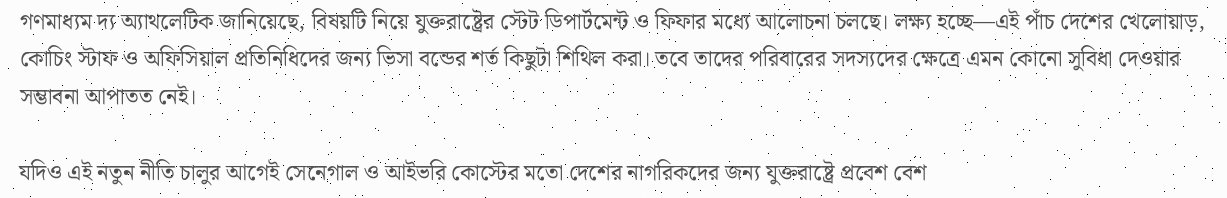গণমাধ্যম দ্য অ্যাথলেটিক জানিয়েছে, বিষয়টি নিয়ে যুক্তরাষ্ট্রের স্টেট ডিপার্টমেন্ট ও ফিফার মধ্যে আলোচনা চলছে। লক্ষ্য হচ্ছে—এই পাঁচ দেশের খেলোয়াড়, কোচিং স্টাফ ও অফিসিয়াল প্রতিনিধিদের জন্য ভিসা বন্ডের শর্ত কিছুটা শিথিল করা। তবে তাদের পরিবারের সদস্যদের ক্ষেত্রে এমন কোনো সুবিধা দেওয়ার সম্ভাবনা আপাতত নেই।

যদিও এই নতুন নীতি চালুর আগেই সেনেগাল ও আইভরি কোস্টের মতো দেশের নাগরিকদের জন্য যুক্তরাষ্ট্রে প্রবেশ বেশ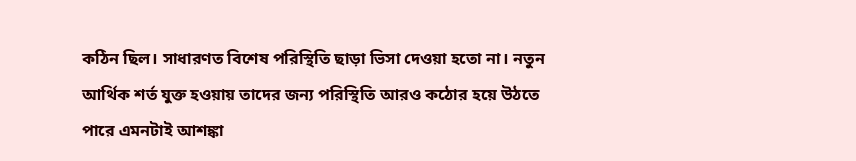কঠিন ছিল। সাধারণত বিশেষ পরিস্থিতি ছাড়া ভিসা দেওয়া হতো না। নতুন আর্থিক শর্ত যুক্ত হওয়ায় তাদের জন্য পরিস্থিতি আরও কঠোর হয়ে উঠতে পারে এমনটাই আশঙ্কা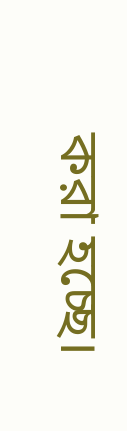করা হচ্ছে।